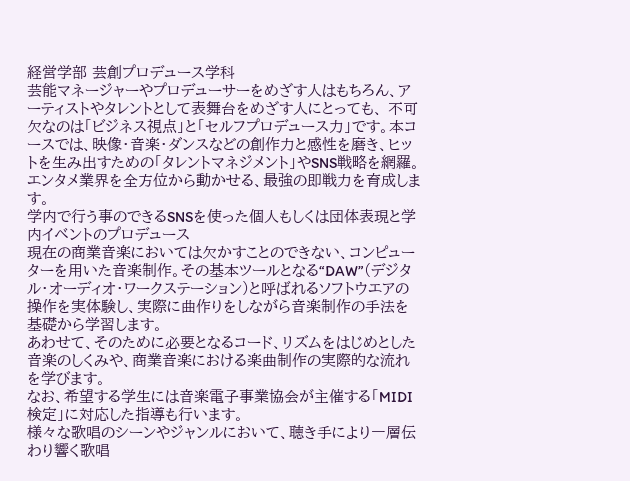経営学部 芸創プロデュース学科
芸能マネージャーやプロデューサーをめざす人はもちろん、アーティストやタレントとして表舞台をめざす人にとっても、 不可欠なのは「ビジネス視点」と「セルフプロデュース力」です。本コースでは、映像・音楽・ダンスなどの創作力と感性を磨き、ヒットを生み出すための「タレントマネジメント」やSNS戦略を網羅。エンタメ業界を全方位から動かせる、最強の即戦力を育成します。
学内で行う事のできるSNSを使った個人もしくは団体表現と学内イベントのプロデュース
現在の商業音楽においては欠かすことのできない、コンピューターを用いた音楽制作。その基本ツールとなる“DAW”(デジタル・オーディオ・ワークステーション)と呼ばれるソフトウエアの操作を実体験し、実際に曲作りをしながら音楽制作の手法を基礎から学習します。
あわせて、そのために必要となるコード、リズムをはじめとした音楽のしくみや、商業音楽における楽曲制作の実際的な流れを学びます。
なお、希望する学生には音楽電子事業協会が主催する「MIDI検定」に対応した指導も行います。
様々な歌唱のシーンやジャンルにおいて、聴き手により一層伝わり響く歌唱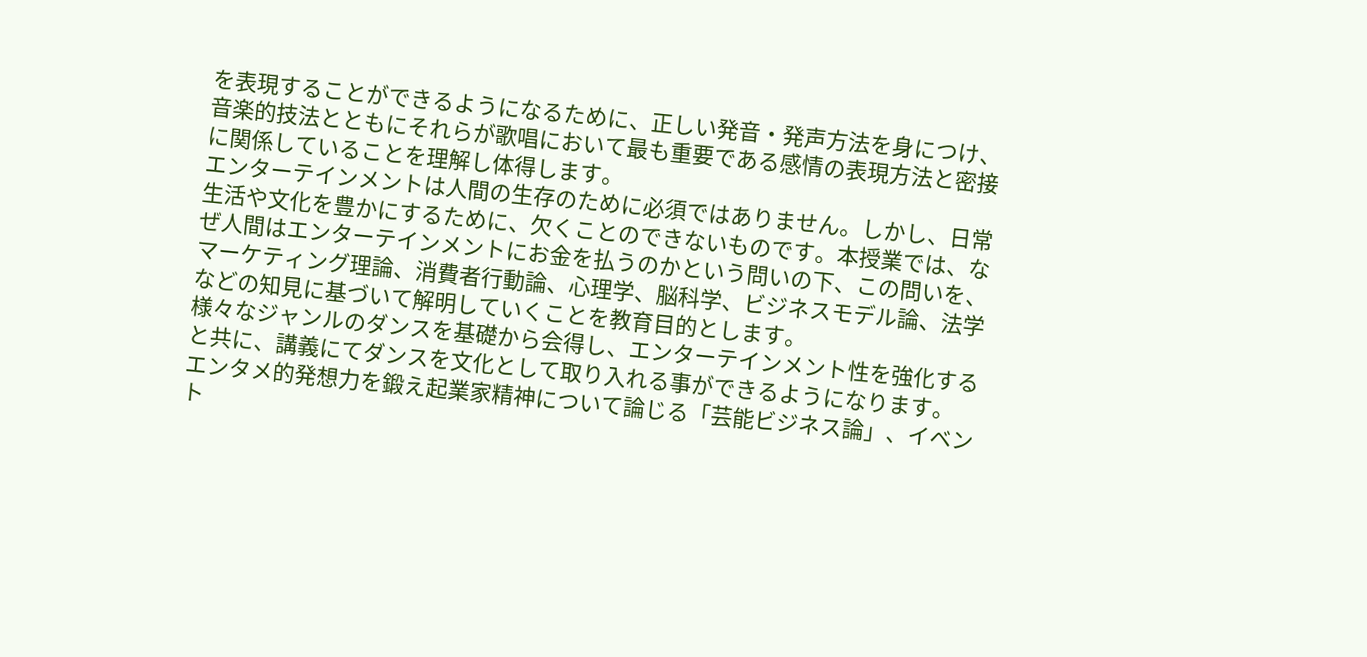を表現することができるようになるために、正しい発音・発声方法を身につけ、音楽的技法とともにそれらが歌唱において最も重要である感情の表現方法と密接に関係していることを理解し体得します。
エンターテインメントは人間の生存のために必須ではありません。しかし、日常生活や文化を豊かにするために、欠くことのできないものです。本授業では、なぜ人間はエンターテインメントにお金を払うのかという問いの下、この問いを、マーケティング理論、消費者行動論、心理学、脳科学、ビジネスモデル論、法学などの知見に基づいて解明していくことを教育目的とします。
様々なジャンルのダンスを基礎から会得し、エンターテインメント性を強化すると共に、講義にてダンスを文化として取り入れる事ができるようになります。
エンタメ的発想力を鍛え起業家精神について論じる「芸能ビジネス論」、イベント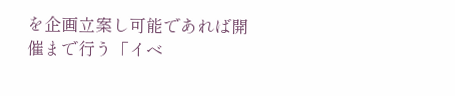を企画立案し可能であれば開催まで行う「イベ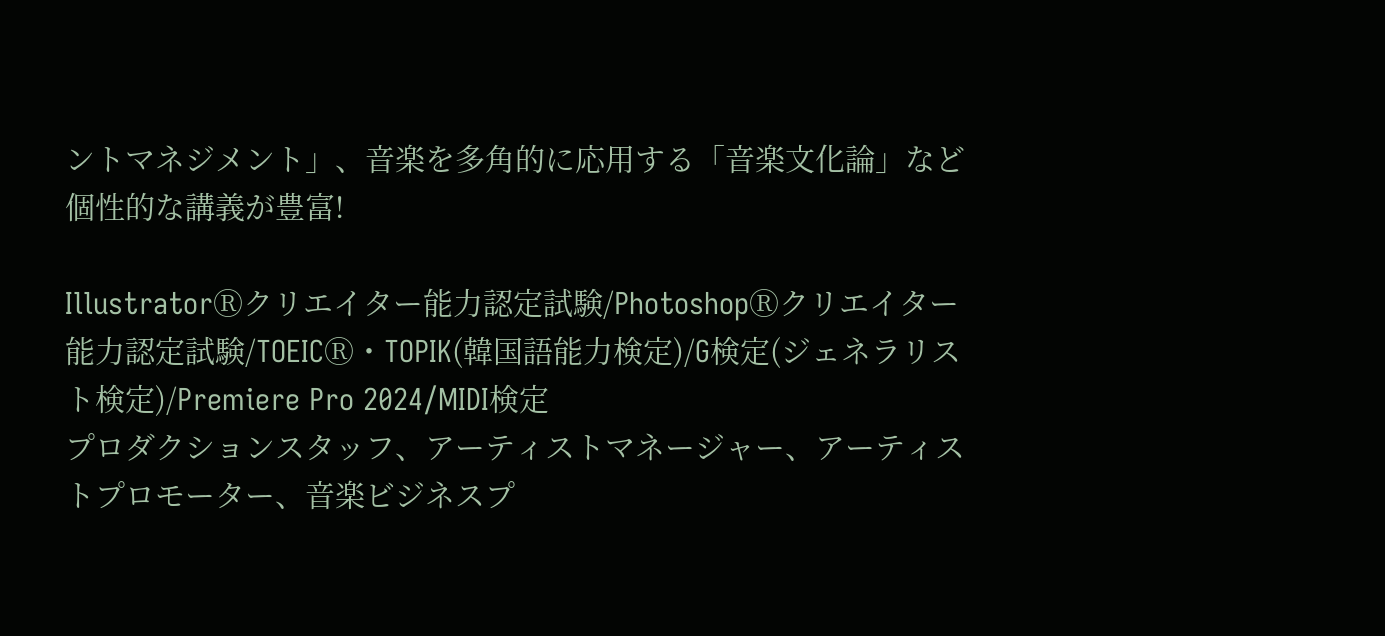ントマネジメント」、音楽を多角的に応用する「音楽文化論」など個性的な講義が豊富!

IllustratorⓇクリエイター能力認定試験/PhotoshopⓇクリエイター能力認定試験/TOEICⓇ・TOPIK(韓国語能力検定)/G検定(ジェネラリスト検定)/Premiere Pro 2024/MIDI検定
プロダクションスタッフ、アーティストマネージャー、アーティストプロモーター、音楽ビジネスプ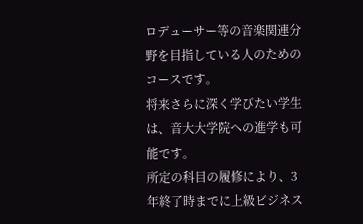ロデューサー等の音楽関連分野を目指している人のためのコースです。
将来さらに深く学びたい学生は、音大大学院への進学も可能です。
所定の科目の履修により、3年終了時までに上級ビジネス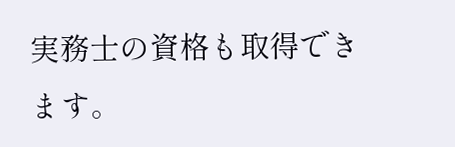実務士の資格も取得できます。